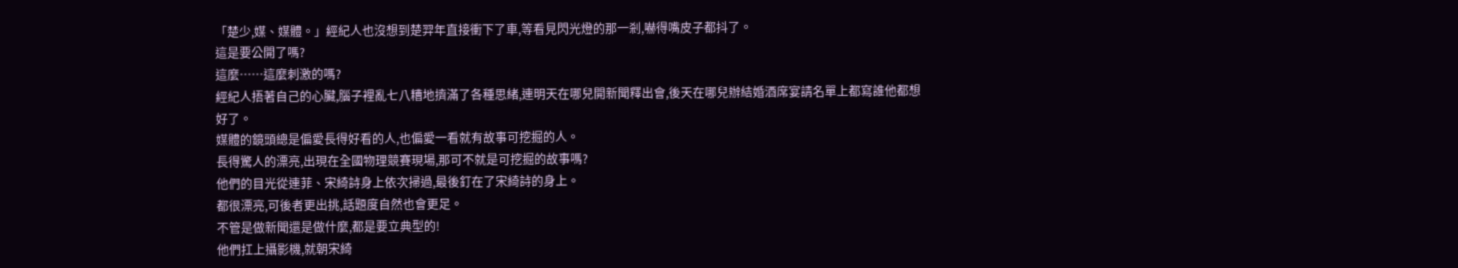「楚少,媒、媒體。」經紀人也沒想到楚羿年直接衝下了車,等看見閃光燈的那一剎,嚇得嘴皮子都抖了。
這是要公開了嗎?
這麼……這麼刺激的嗎?
經紀人捂著自己的心臟,腦子裡亂七八糟地擠滿了各種思緒,連明天在哪兒開新聞釋出會,後天在哪兒辦結婚酒席宴請名單上都寫誰他都想好了。
媒體的鏡頭總是偏愛長得好看的人,也偏愛一看就有故事可挖掘的人。
長得驚人的漂亮,出現在全國物理競賽現場,那可不就是可挖掘的故事嗎?
他們的目光從連菲、宋綺詩身上依次掃過,最後釘在了宋綺詩的身上。
都很漂亮,可後者更出挑,話題度自然也會更足。
不管是做新聞還是做什麼,都是要立典型的!
他們扛上攝影機,就朝宋綺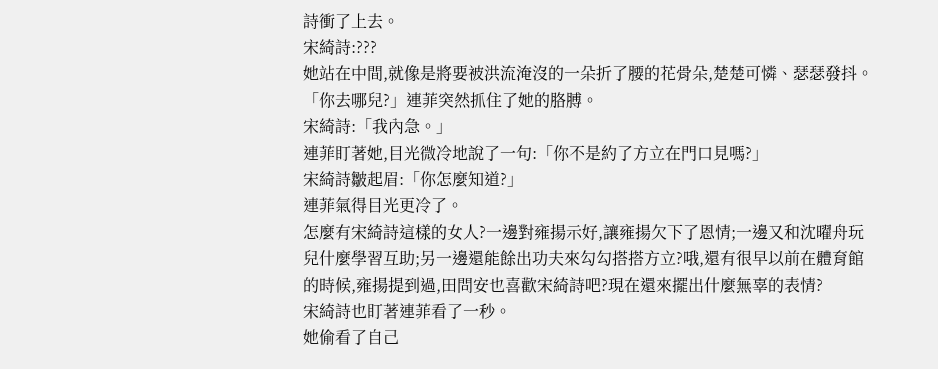詩衝了上去。
宋綺詩:???
她站在中間,就像是將要被洪流淹沒的一朵折了腰的花骨朵,楚楚可憐、瑟瑟發抖。
「你去哪兒?」連菲突然抓住了她的胳膊。
宋綺詩:「我內急。」
連菲盯著她,目光微冷地說了一句:「你不是約了方立在門口見嗎?」
宋綺詩皺起眉:「你怎麼知道?」
連菲氣得目光更冷了。
怎麼有宋綺詩這樣的女人?一邊對雍揚示好,讓雍揚欠下了恩情;一邊又和沈曜舟玩兒什麼學習互助;另一邊還能餘出功夫來勾勾搭搭方立?哦,還有很早以前在體育館的時候,雍揚提到過,田問安也喜歡宋綺詩吧?現在還來擺出什麼無辜的表情?
宋綺詩也盯著連菲看了一秒。
她偷看了自己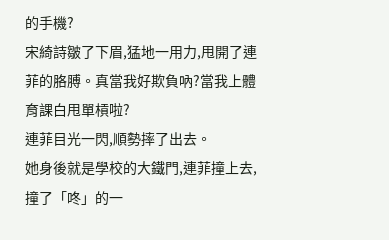的手機?
宋綺詩皺了下眉,猛地一用力,甩開了連菲的胳膊。真當我好欺負吶?當我上體育課白甩單槓啦?
連菲目光一閃,順勢摔了出去。
她身後就是學校的大鐵門,連菲撞上去,撞了「咚」的一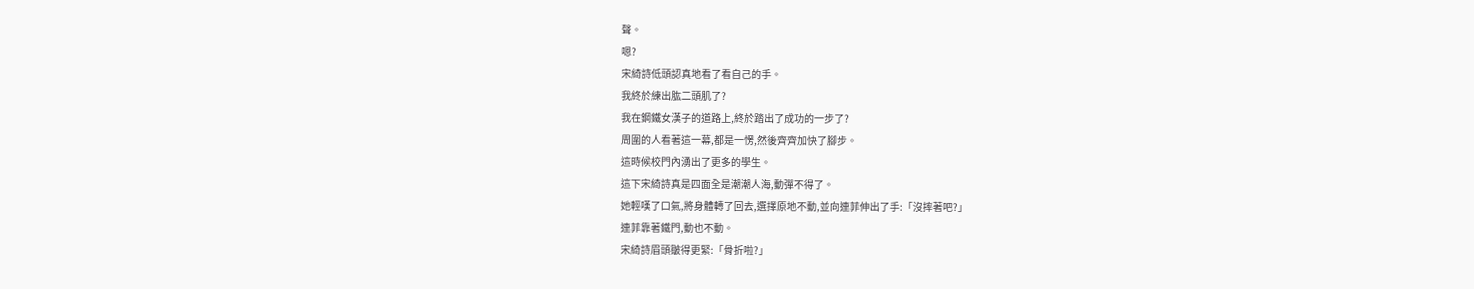聲。
嗯?
宋綺詩低頭認真地看了看自己的手。
我終於練出肱二頭肌了?
我在鋼鐵女漢子的道路上,終於踏出了成功的一步了?
周圍的人看著這一幕,都是一愣,然後齊齊加快了腳步。
這時候校門內湧出了更多的學生。
這下宋綺詩真是四面全是潮潮人海,動彈不得了。
她輕嘆了口氣,將身體轉了回去,選擇原地不動,並向連菲伸出了手:「沒摔著吧?」
連菲靠著鐵門,動也不動。
宋綺詩眉頭皺得更緊:「骨折啦?」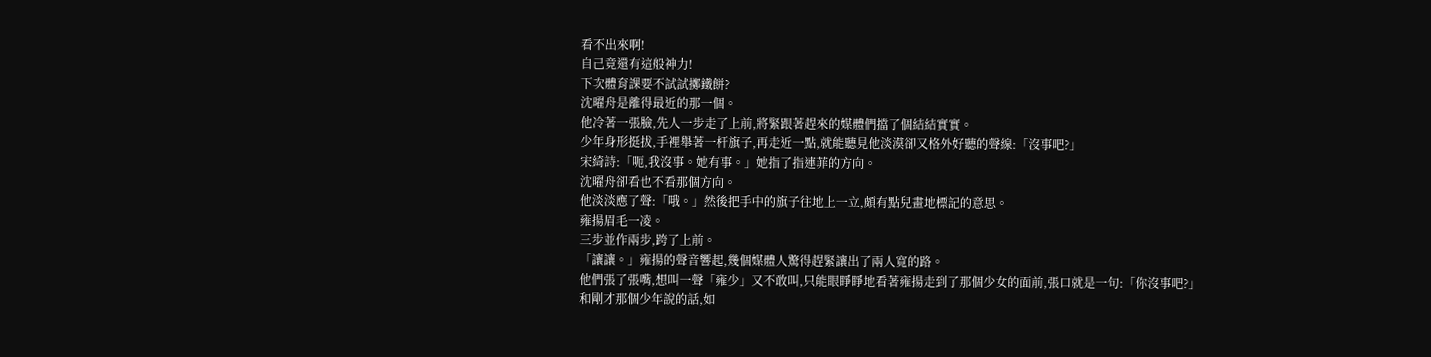看不出來啊!
自己竟還有這般神力!
下次體育課要不試試擲鐵餅?
沈曜舟是離得最近的那一個。
他冷著一張臉,先人一步走了上前,將緊跟著趕來的媒體們擋了個結結實實。
少年身形挺拔,手裡舉著一杆旗子,再走近一點,就能聽見他淡漠卻又格外好聽的聲線:「沒事吧?」
宋綺詩:「呃,我沒事。她有事。」她指了指連菲的方向。
沈曜舟卻看也不看那個方向。
他淡淡應了聲:「哦。」然後把手中的旗子往地上一立,頗有點兒畫地標記的意思。
雍揚眉毛一凌。
三步並作兩步,跨了上前。
「讓讓。」雍揚的聲音響起,幾個媒體人驚得趕緊讓出了兩人寬的路。
他們張了張嘴,想叫一聲「雍少」又不敢叫,只能眼睜睜地看著雍揚走到了那個少女的面前,張口就是一句:「你沒事吧?」
和剛才那個少年說的話,如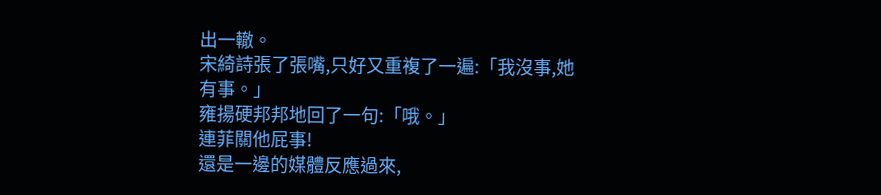出一轍。
宋綺詩張了張嘴,只好又重複了一遍:「我沒事,她有事。」
雍揚硬邦邦地回了一句:「哦。」
連菲關他屁事!
還是一邊的媒體反應過來,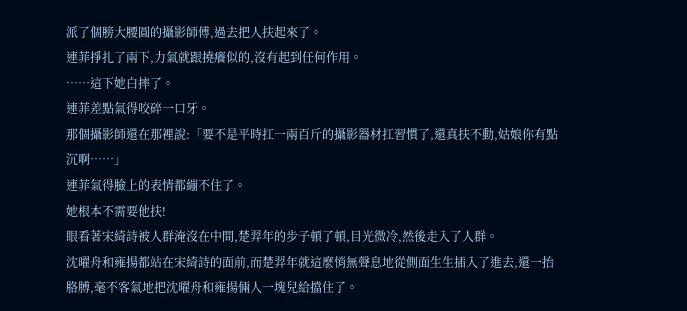派了個膀大腰圓的攝影師傅,過去把人扶起來了。
連菲掙扎了兩下,力氣就跟撓癢似的,沒有起到任何作用。
……這下她白摔了。
連菲差點氣得咬碎一口牙。
那個攝影師還在那裡說:「要不是平時扛一兩百斤的攝影器材扛習慣了,還真扶不動,姑娘你有點沉啊……」
連菲氣得臉上的表情都繃不住了。
她根本不需要他扶!
眼看著宋綺詩被人群淹沒在中間,楚羿年的步子頓了頓,目光微冷,然後走入了人群。
沈曜舟和雍揚都站在宋綺詩的面前,而楚羿年就這麼悄無聲息地從側面生生插入了進去,還一抬胳膊,毫不客氣地把沈曜舟和雍揚倆人一塊兒給擋住了。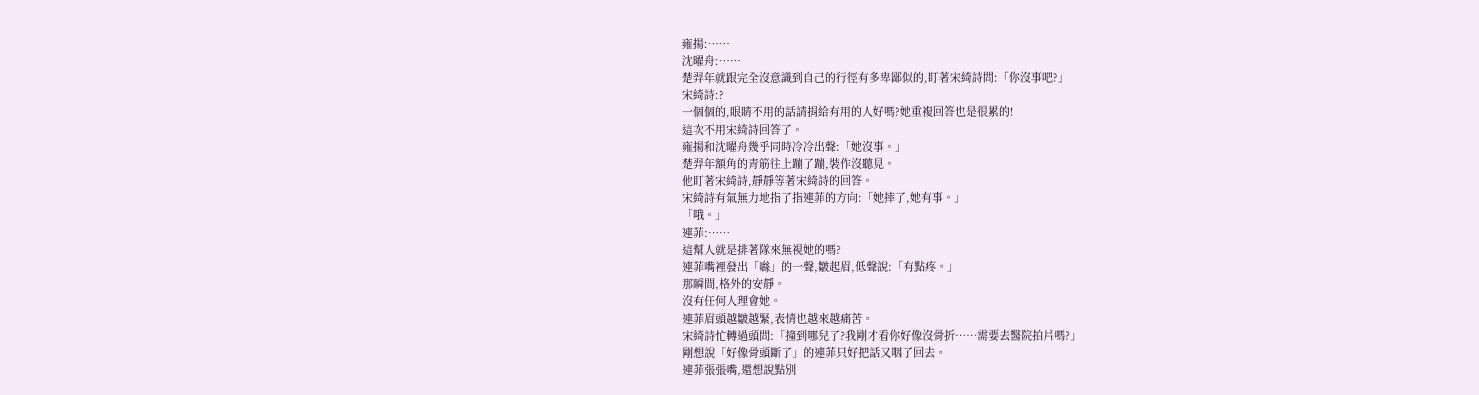雍揚:……
沈曜舟:……
楚羿年就跟完全沒意識到自己的行徑有多卑鄙似的,盯著宋綺詩問:「你沒事吧?」
宋綺詩:?
一個個的,眼睛不用的話請捐給有用的人好嗎?她重複回答也是很累的!
這次不用宋綺詩回答了。
雍揚和沈曜舟幾乎同時冷冷出聲:「她沒事。」
楚羿年額角的青筋往上蹦了蹦,裝作沒聽見。
他盯著宋綺詩,靜靜等著宋綺詩的回答。
宋綺詩有氣無力地指了指連菲的方向:「她摔了,她有事。」
「哦。」
連菲:……
這幫人就是排著隊來無視她的嗎?
連菲嘴裡發出「噝」的一聲,皺起眉,低聲說:「有點疼。」
那瞬間,格外的安靜。
沒有任何人理會她。
連菲眉頭越皺越緊,表情也越來越痛苦。
宋綺詩忙轉過頭問:「撞到哪兒了?我剛才看你好像沒骨折……需要去醫院拍片嗎?」
剛想說「好像骨頭斷了」的連菲只好把話又咽了回去。
連菲張張嘴,還想說點別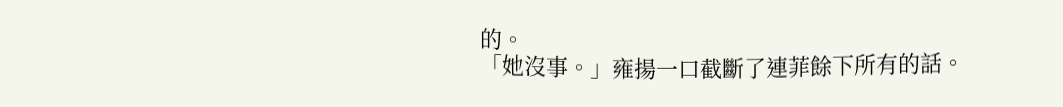的。
「她沒事。」雍揚一口截斷了連菲餘下所有的話。